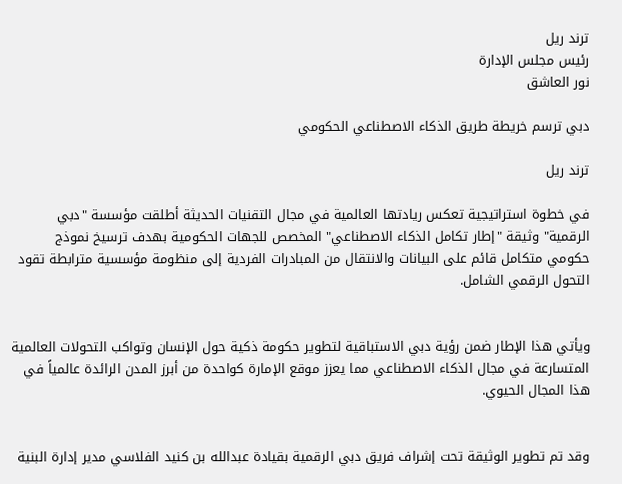ترند ريل
رئيس مجلس الإدارة
نور العاشق

دبي ترسم خريطة طريق الذكاء الاصطناعي الحكومي

ترند ريل

في خطوة استراتيجية تعكس ريادتها العالمية في مجال التقنيات الحديثة أطلقت مؤسسة "دبي الرقمية" وثيقة "إطار تكامل الذكاء الاصطناعي" المخصص للجهات الحكومية بهدف ترسيخ نموذج حكومي متكامل قائم على البيانات والانتقال من المبادرات الفردية إلى منظومة مؤسسية مترابطة تقود التحول الرقمي الشامل.


ويأتي هذا الإطار ضمن رؤية دبي الاستباقية لتطوير حكومة ذكية حول الإنسان وتواكب التحولات العالمية المتسارعة في مجال الذكاء الاصطناعي مما يعزز موقع الإمارة كواحدة من أبرز المدن الرائدة عالمياً في هذا المجال الحيوي.


وقد تم تطوير الوثيقة تحت إشراف فريق دبي الرقمية بقيادة عبدالله بن كنيد الفلاسي مدير إدارة البنية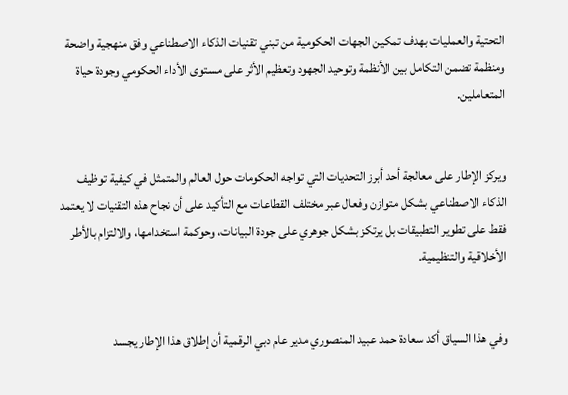التحتية والعمليات بهدف تمكين الجهات الحكومية من تبني تقنيات الذكاء الاصطناعي وفق منهجية واضحة ومنظمة تضمن التكامل بين الأنظمة وتوحيد الجهود وتعظيم الأثر على مستوى الأداء الحكومي وجودة حياة المتعاملين.


ويركز الإطار على معالجة أحد أبرز التحديات التي تواجه الحكومات حول العالم والمتمثل في كيفية توظيف الذكاء الاصطناعي بشكل متوازن وفعال عبر مختلف القطاعات مع التأكيد على أن نجاح هذه التقنيات لا يعتمد فقط على تطوير التطبيقات بل يرتكز بشكل جوهري على جودة البيانات، وحوكمة استخدامها، والالتزام بالأطر الأخلاقية والتنظيمية.


وفي هذا السياق أكد سعادة حمد عبيد المنصوري مدير عام دبي الرقمية أن إطلاق هذا الإطار يجسد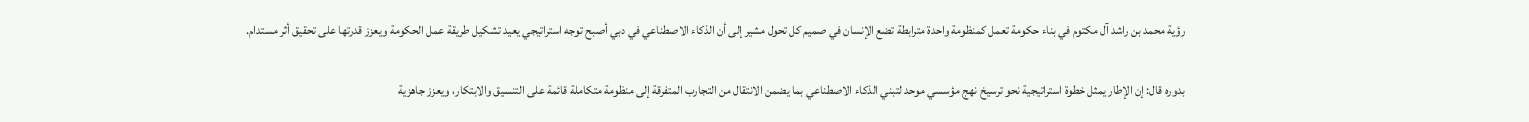رؤية محمد بن راشد آل مكتوم في بناء حكومة تعمل كمنظومة واحدة مترابطة تضع الإنسان في صميم كل تحول مشير إلى أن الذكاء الاصطناعي في دبي أصبح توجه استراتيجي يعيد تشكيل طريقة عمل الحكومة ويعزز قدرتها على تحقيق أثر مستدام.


بدوره قال: إن الإطار يمثل خطوة استراتيجية نحو ترسيخ نهج مؤسسي موحد لتبني الذكاء الاصطناعي بما يضمن الانتقال من التجارب المتفرقة إلى منظومة متكاملة قائمة على التنسيق والابتكار، ويعزز جاهزية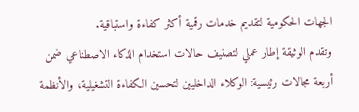الجهات الحكومية لتقديم خدمات رقمية أكثر كفاءة واستباقية.
وتقدم الوثيقة إطار عملي لتصنيف حالات استخدام الذكاء الاصطناعي ضمن أربعة مجالات رئيسية: الوكلاء الداخليين لتحسين الكفاءة التشغيلية، والأنظمة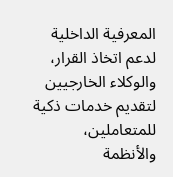المعرفية الداخلية لدعم اتخاذ القرار، والوكلاء الخارجيين لتقديم خدمات ذكية للمتعاملين، والأنظمة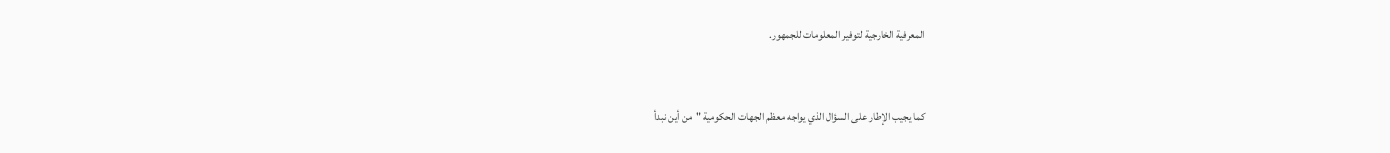المعرفية الخارجية لتوفير المعلومات للجمهور.


كما يجيب الإطار على السؤال الذي يواجه معظم الجهات الحكومية "من أين نبدأ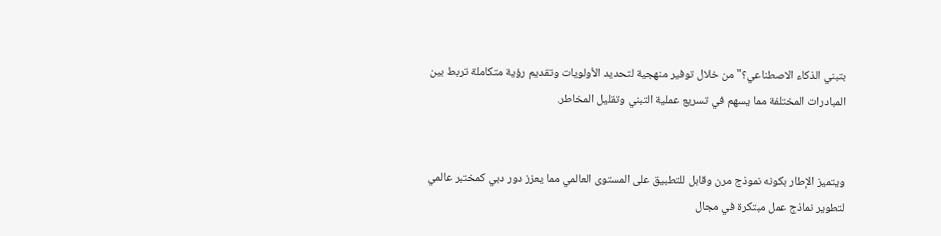بتبني الذكاء الاصطناعي؟" من خلال توفير منهجية لتحديد الأولويات وتقديم رؤية متكاملة تربط بين المبادرات المختلفة مما يسهم في تسريع عملية التبني وتقليل المخاطر.


ويتميز الإطار بكونه نموذج مرن وقابل للتطبيق على المستوى العالمي مما يعزز دور دبي كمختبر عالمي لتطوير نماذج عمل مبتكرة في مجال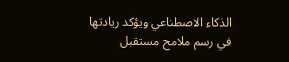الذكاء الاصطناعي ويؤكد ريادتها في رسم ملامح مستقبل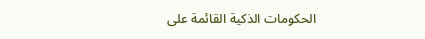الحكومات الذكية القائمة على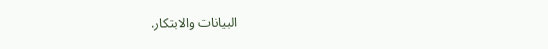البيانات والابتكار.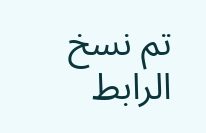تم نسخ الرابط